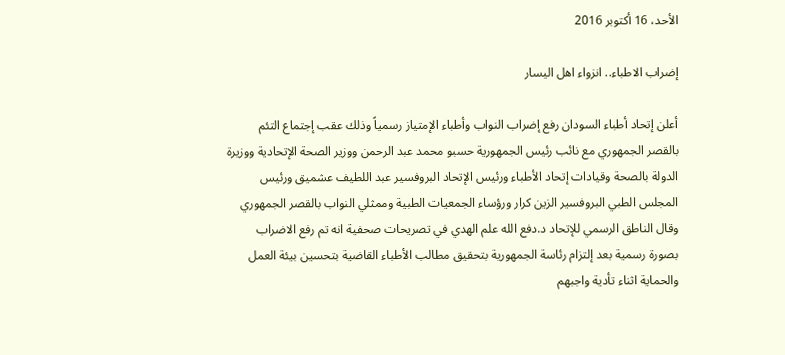الأحد، 16 أكتوبر 2016

إضراب الاطباء.. انزواء اهل اليسار

أعلن إتحاد أطباء السودان رفع إضراب النواب وأطباء الإمتياز رسمياً وذلك عقب إجتماع التئم بالقصر الجمهوري مع نائب رئيس الجمهورية حسبو محمد عبد الرحمن ووزير الصحة الإتحادية ووزيرة الدولة بالصحة وقيادات إتحاد الأطباء ورئيس الإتحاد البروفسير عبد اللطيف عشميق ورئيس المجلس الطبي البروفسير الزين كرار ورؤساء الجمعيات الطبية وممثلي النواب بالقصر الجمهوري وقال الناطق الرسمي للإتحاد د.دفع الله علم الهدي في تصريحات صحفية انه تم رفع الاضراب بصورة رسمية بعد إلتزام رئاسة الجمهورية بتحقيق مطالب الأطباء القاضية بتحسين بيئة العمل والحماية اثناء تأدية واجبهم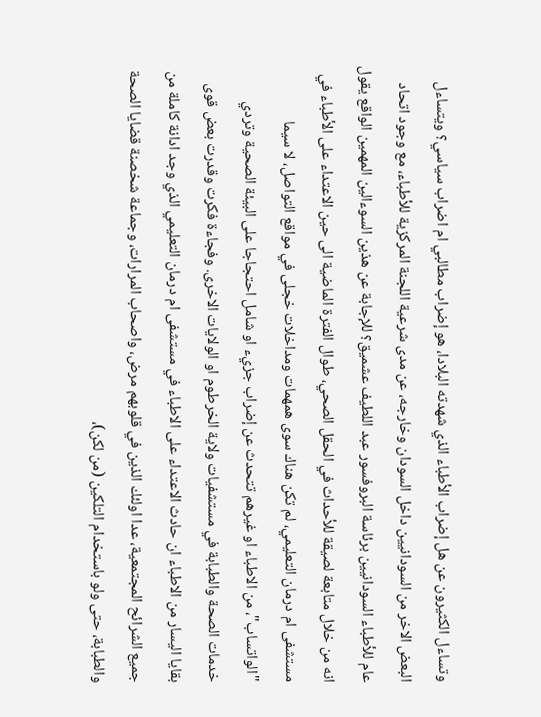وتساءل الكثيرون عن هل إضراب الأطباء الذي شهدته البلادا، هو إضراب مطالبي ام اضراب سياسي؟ ويتساءل البعض الاخر من السودانيين داخل السودان وخارجه، عن مدى شرعية اللجنة المركزية للأطباء، مع وجود اتحاد عام للأطباء السودانيين برئاسة البروفسور عبد اللطيف عشميق؟ للإجابة عن هذين السوءالين المهمين الواقع يقول انه من خلال متابعة لصيقة للأحداث في الحقل الصحي، طوال الفترة الماضية الى حين الاعتداء على الأطباء في مستشفى ام درمان التعليمي، لم تكن هناك سوى همهمات ومداخلات خجلى في مواقع التواصل، لا سيما "الواتساب"، من الاطباء او غيرهم تتحدث عن إضراب جزيء او شامل احتجاجا على البيئة الصحية وتردي خدمات الصحة والطبابة في مستشفيات ولاية الخرطوم او الولايات الاخرى. وفجاءة فكرت وقدرت بعض قوى بقايا اليسار من الاطباء ان حادث الاعتداء على الاطباء في مستشفى ام درمان التعليمي الذي وجد ادانة كاملة من جميع الشرائح المجتمعية، عدا اولئك الذين في قلوبهم مرض، واصحاب المرارات، وجماعة شخصنة قضايا الصحة والطبابة، حتى ولو باستخدام التلكين (من لكن)،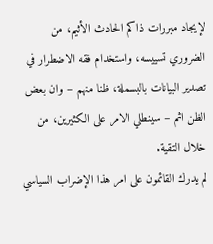لإيجاد مبررات ذاكم الحادث الأثيم، من الضروري تسييسه، واستخدام فقه الاضطرار في تصدير البيانات بالبسملة، ظنا منهم – وان بعض الظن اثم – سينطلي الامر على الكثيرين، من خلال التقية.
لم يدرك القائمون على امر هذا الإضراب السياسي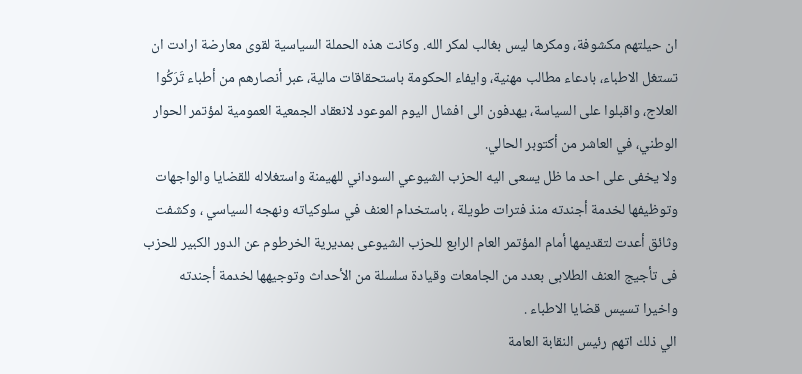ان حيلتهم مكشوفة، ومكرها ليس بغالب لمكر الله. وكانت هذه الحملة السياسية لقوى معارضة ارادت ان تستغل الاطباء، بادعاء مطالب مهنية، وايفاء الحكومة باستحقاقات مالية، عبر أنصارهم من أطباء تَرَكُوا العلاج، واقبلوا على السياسة، يهدفون الى افشال اليوم الموعود لانعقاد الجمعية العمومية لمؤتمر الحوار الوطني، في العاشر من أكتوبر الحالي.
ولا يخفى على احد ما ظل يسعى اليه الحزب الشيوعي السوداني للهيمنة واستغلاله للقضايا والواجهات وتوظيفها لخدمة أجندته منذ فترات طويلة ، باستخدام العنف في سلوكياته ونهجه السياسي ، وكشفت وثائق أعدت لتقديمها أمام المؤتمر العام الرابع للحزب الشيوعى بمديرية الخرطوم عن الدور الكبير للحزب فى تأجيج العنف الطلابى بعدد من الجامعات وقيادة سلسلة من الأحداث وتوجيهها لخدمة أجندته واخيرا تسيس قضايا الاطباء .
الي ذلك اتهم رئيس النقابة العامة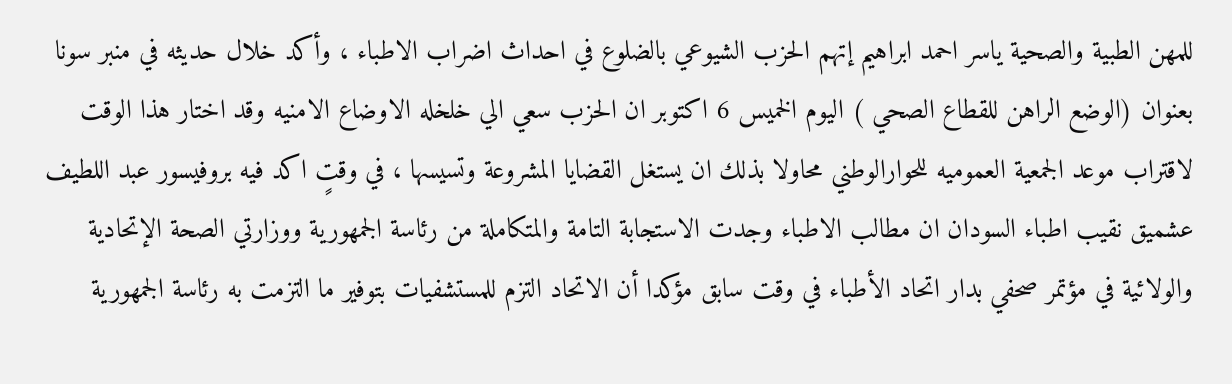للمهن الطبية والصحية ياسر احمد ابراهيم إتهم الحزب الشيوعي بالضلوع في احداث اضراب الاطباء ، وأكد خلال حديثه في منبر سونا بعنوان (الوضع الراهن للقطاع الصحي ) اليوم الخميس 6 اكتوبر ان الحزب سعي الي خلخله الاوضاع الامنيه وقد اختار هذا الوقت لاقتراب موعد الجمعية العموميه للحوارالوطني محاولا بذلك ان يستغل القضايا المشروعة وتسيسها ، في وقتٍ اكد فيه بروفيسور عبد اللطيف عشميق نقيب اطباء السودان ان مطالب الاطباء وجدت الاستجابة التامة والمتكاملة من رئاسة الجمهورية ووزارتي الصحة الإتحادية والولائية في مؤتمر صحفي بدار اتحاد الأطباء في وقت سابق مؤكدا أن الاتحاد التزم للمستشفيات بتوفير ما التزمت به رئاسة الجمهورية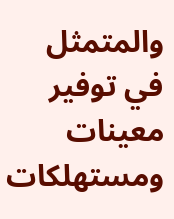والمتمثل في توفير معينات ومستهلكات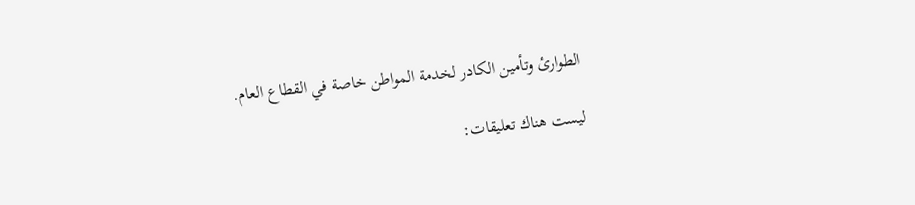الطوارئ وتأمين الكادر لخدمة المواطن خاصة في القطاع العام.

ليست هناك تعليقات: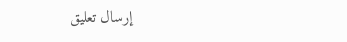إرسال تعليق